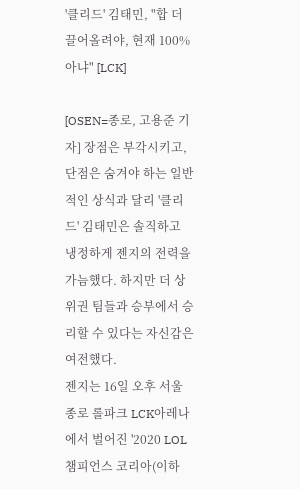'클리드' 김태민, "합 더 끌어올려야, 현재 100% 아냐" [LCK]

[OSEN=종로, 고용준 기자] 장점은 부각시키고, 단점은 숨겨야 하는 일반적인 상식과 달리 '클리드' 김태민은 솔직하고 냉정하게 젠지의 전력을 가늠했다. 하지만 더 상위권 팀들과 승부에서 승리할 수 있다는 자신감은 여전했다.
젠지는 16일 오후 서울 종로 롤파크 LCK아레나에서 벌어진 '2020 LOL 챔피언스 코리아(이하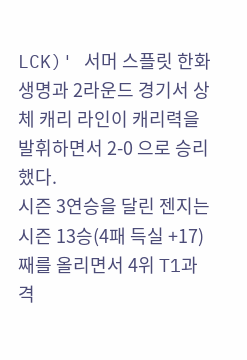LCK)' 서머 스플릿 한화생명과 2라운드 경기서 상체 캐리 라인이 캐리력을 발휘하면서 2-0 으로 승리했다.
시즌 3연승을 달린 젠지는 시즌 13승(4패 득실 +17)째를 올리면서 4위 T1과 격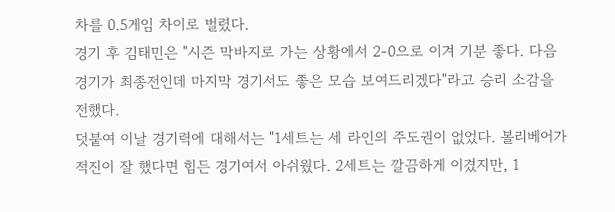차를 0.5게임 차이로 벌렸다.
경기 후 김태민은 "시즌 막바지로 가는 상황에서 2-0으로 이겨 기분 좋다. 다음 경기가 최종전인데 마지막 경기서도 좋은 모습 보여드리겠다"라고 승리 소감을 전했다.
덧붙여 이날 경기력에 대해서는 "1세트는 세 라인의 주도권이 없었다. 볼리베어가 적진이 잘 했다면 힘든 경기여서 아쉬웠다. 2세트는 깔끔하게 이겼지만, 1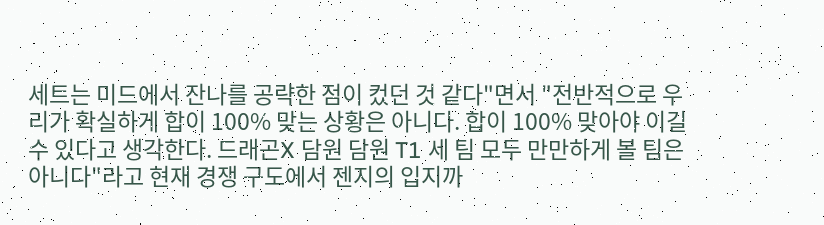세트는 미드에서 잔나를 공략한 점이 컸던 것 같다"면서 "전반적으로 우리가 확실하게 합이 100% 맞는 상황은 아니다. 합이 100% 맞아야 이길 수 있다고 생각한다. 드래곤X 담원 담원 T1 세 팀 모두 만만하게 볼 팀은 아니다"라고 현재 경쟁 구도에서 젠지의 입지까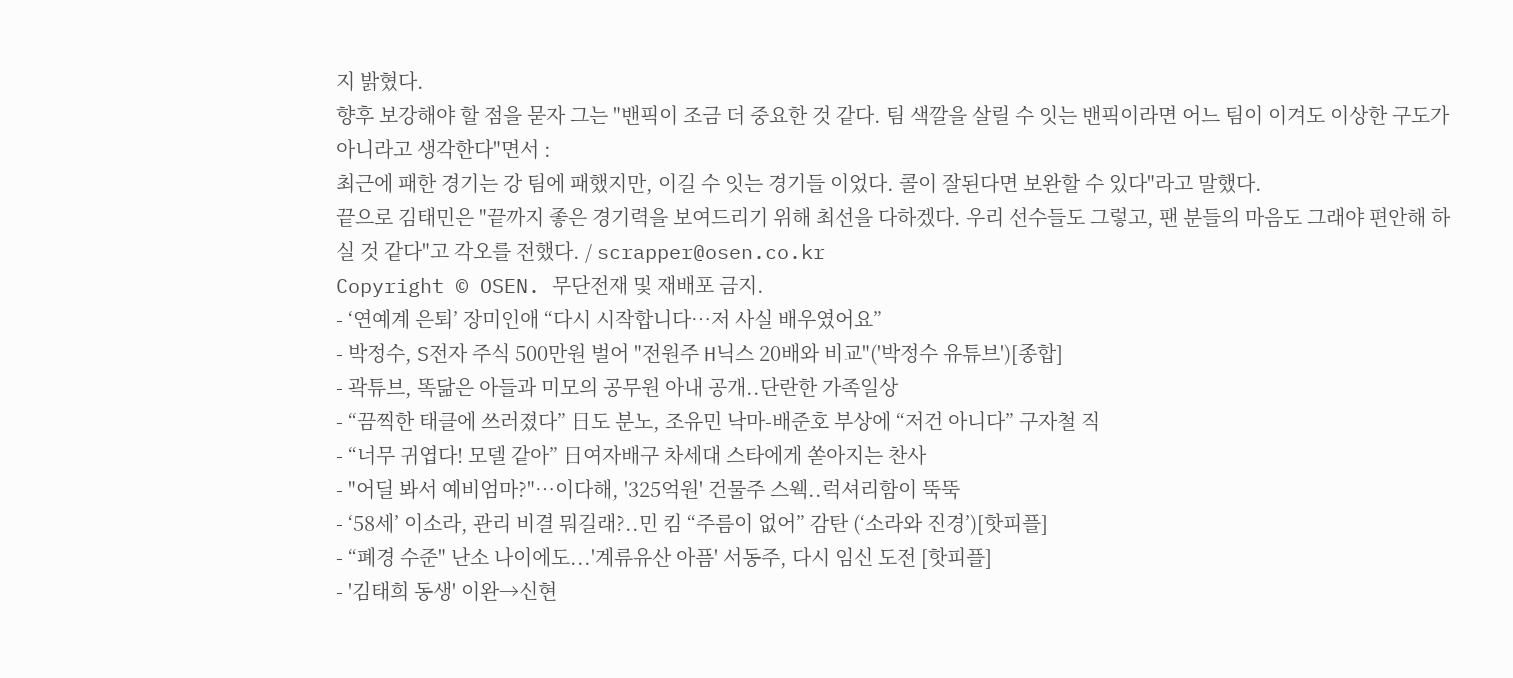지 밝혔다.
향후 보강해야 할 점을 묻자 그는 "밴픽이 조금 더 중요한 것 같다. 팀 색깔을 살릴 수 잇는 밴픽이라면 어느 팀이 이겨도 이상한 구도가 아니라고 생각한다"면서 :
최근에 패한 경기는 강 팀에 패했지만, 이길 수 잇는 경기들 이었다. 콜이 잘된다면 보완할 수 있다"라고 말했다.
끝으로 김태민은 "끝까지 좋은 경기력을 보여드리기 위해 최선을 다하겠다. 우리 선수들도 그렇고, 팬 분들의 마음도 그래야 편안해 하실 것 같다"고 각오를 전했다. / scrapper@osen.co.kr
Copyright © OSEN. 무단전재 및 재배포 금지.
- ‘연예계 은퇴’ 장미인애 “다시 시작합니다…저 사실 배우였어요”
- 박정수, S전자 주식 500만원 벌어 "전원주 H닉스 20배와 비교"('박정수 유튜브')[종합]
- 곽튜브, 똑닮은 아들과 미모의 공무원 아내 공개..단란한 가족일상
- “끔찍한 태클에 쓰러졌다” 日도 분노, 조유민 낙마-배준호 부상에 “저건 아니다” 구자철 직
- “너무 귀엽다! 모델 같아” 日여자배구 차세대 스타에게 쏟아지는 찬사
- "어딜 봐서 예비엄마?"…이다해, '325억원' 건물주 스웩..럭셔리함이 뚝뚝
- ‘58세’ 이소라, 관리 비결 뭐길래?..민 킴 “주름이 없어” 감탄 (‘소라와 진경’)[핫피플]
- “폐경 수준" 난소 나이에도...'계류유산 아픔' 서동주, 다시 임신 도전 [핫피플]
- '김태희 동생' 이완→신현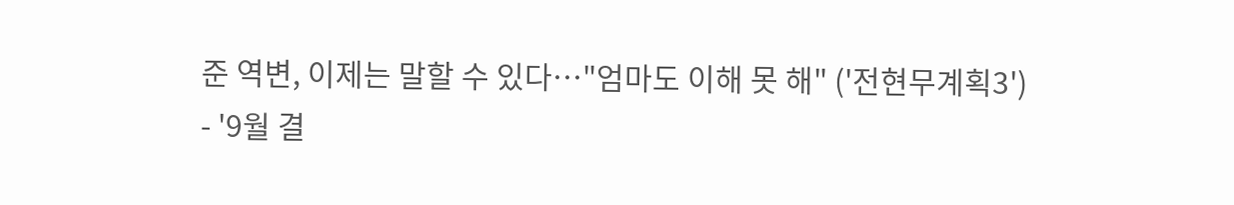준 역변, 이제는 말할 수 있다…"엄마도 이해 못 해" ('전현무계획3')
- '9월 결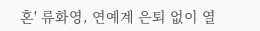혼' 류화영, 연예계 은퇴 없이 열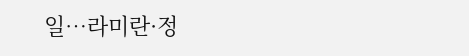일…라미란·정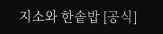지소와 한솥밥 [공식]